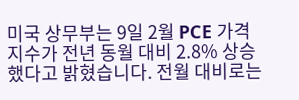미국 상무부는 9일 2월 PCE 가격지수가 전년 동월 대비 2.8% 상승했다고 밝혔습니다. 전월 대비로는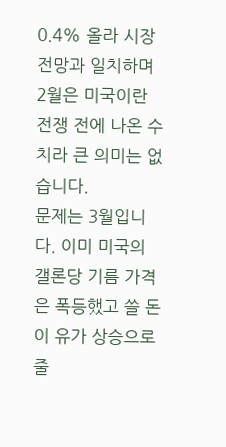0.4% 올라 시장 전망과 일치하며 2월은 미국이란 전쟁 전에 나온 수치라 큰 의미는 없습니다.
문제는 3월입니다. 이미 미국의 갤론당 기름 가격은 폭등했고 쓸 돈이 유가 상승으로 줄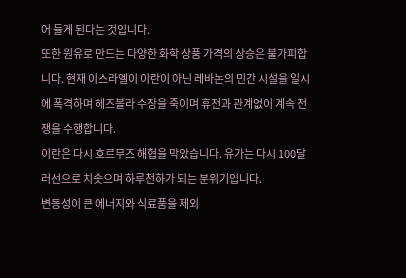어 들게 된다는 것입니다.
또한 원유로 만드는 다양한 화학 상품 가격의 상승은 불가피합니다. 현재 이스라엘이 이란이 아닌 레바논의 민간 시설을 일시에 폭격하며 헤즈볼라 수장을 죽이며 휴전과 관계없이 계속 전쟁을 수행합니다.
이란은 다시 호르무즈 해협을 막았습니다. 유가는 다시 100달러선으로 치솟으며 하루천하가 되는 분위기입니다.
변동성이 큰 에너지와 식료품을 제외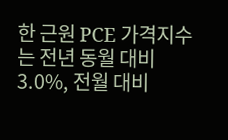한 근원 PCE 가격지수는 전년 동월 대비 3.0%, 전월 대비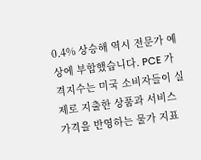0.4% 상승해 역시 전문가 예상에 부합했습니다. PCE 가격지수는 미국 소비자들이 실제로 지출한 상품과 서비스 가격을 반영하는 물가 지표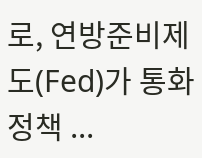로, 연방준비제도(Fed)가 통화정책 ...